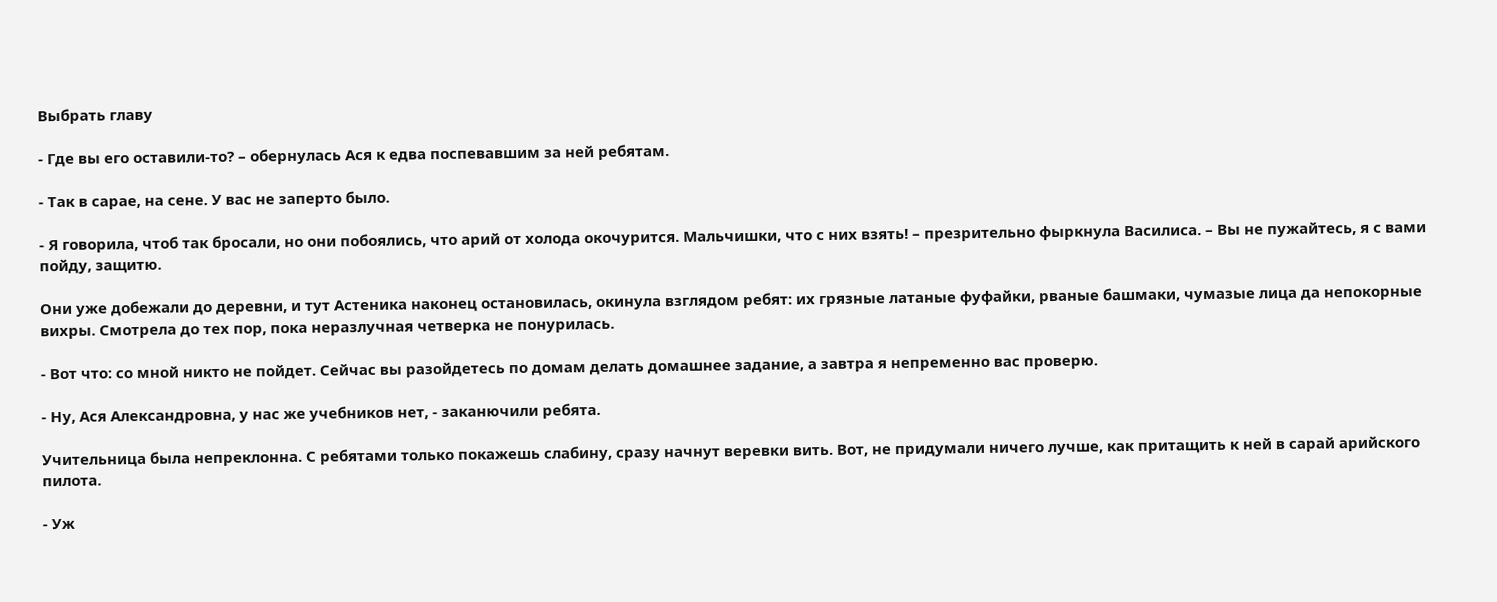Выбрать главу

- Где вы его оставили-то? – обернулась Ася к едва поспевавшим за ней ребятам.

- Так в сарае, на сене. У вас не заперто было.

- Я говорила, чтоб так бросали, но они побоялись, что арий от холода окочурится. Мальчишки, что с них взять! – презрительно фыркнула Василиса. – Вы не пужайтесь, я с вами пойду, защитю.

Они уже добежали до деревни, и тут Астеника наконец остановилась, окинула взглядом ребят: их грязные латаные фуфайки, рваные башмаки, чумазые лица да непокорные вихры. Смотрела до тех пор, пока неразлучная четверка не понурилась.

- Вот что: со мной никто не пойдет. Сейчас вы разойдетесь по домам делать домашнее задание, а завтра я непременно вас проверю.

- Ну, Ася Александровна, у нас же учебников нет, - заканючили ребята.

Учительница была непреклонна. С ребятами только покажешь слабину, сразу начнут веревки вить. Вот, не придумали ничего лучше, как притащить к ней в сарай арийского пилота.

- Уж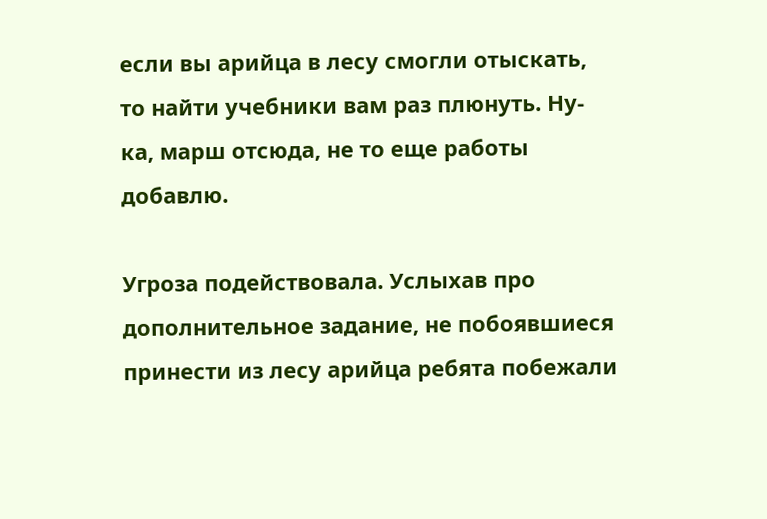если вы арийца в лесу смогли отыскать, то найти учебники вам раз плюнуть. Ну-ка, марш отсюда, не то еще работы добавлю.

Угроза подействовала. Услыхав про дополнительное задание, не побоявшиеся принести из лесу арийца ребята побежали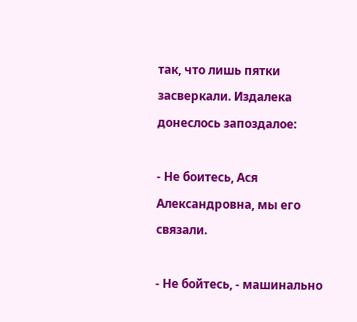так, что лишь пятки засверкали. Издалека донеслось запоздалое:

- Не боитесь, Ася Александровна, мы его связали.

- Не бойтесь, - машинально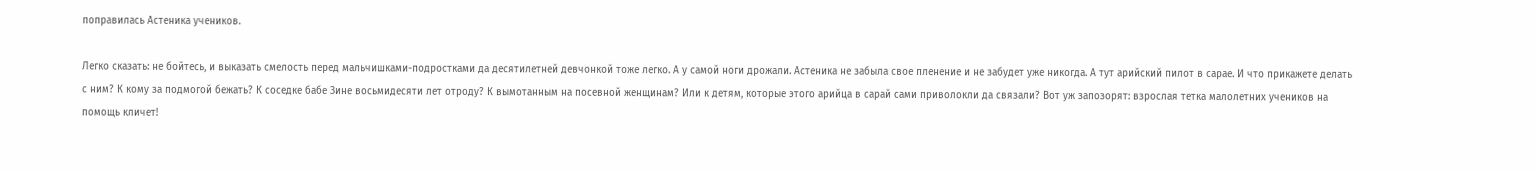поправилась Астеника учеников.

Легко сказать: не бойтесь, и выказать смелость перед мальчишками-подростками да десятилетней девчонкой тоже легко. А у самой ноги дрожали. Астеника не забыла свое пленение и не забудет уже никогда. А тут арийский пилот в сарае. И что прикажете делать с ним? К кому за подмогой бежать? К соседке бабе Зине восьмидесяти лет отроду? К вымотанным на посевной женщинам? Или к детям, которые этого арийца в сарай сами приволокли да связали? Вот уж запозорят: взрослая тетка малолетних учеников на помощь кличет!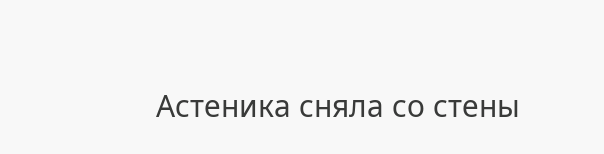Астеника сняла со стены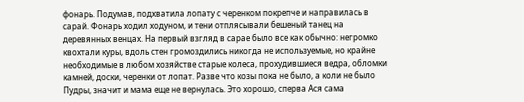фонарь. Подумав, подхватила лопату с черенком покрепче и направилась в сарай. Фонарь ходил ходуном, и тени отплясывали бешеный танец на деревянных венцах. На первый взгляд в сарае было все как обычно: негромко квохтали куры, вдоль стен громоздились никогда не используемые, но крайне необходимые в любом хозяйстве старые колеса, прохудившиеся ведра, обломки камней, доски, черенки от лопат. Разве что козы пока не было, а коли не было Пудры, значит и мама еще не вернулась. Это хорошо, сперва Ася сама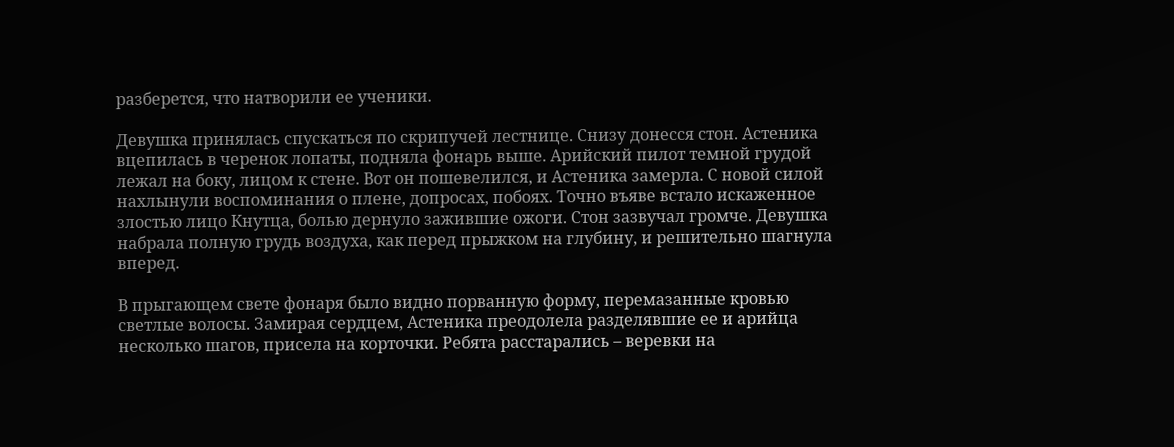разберется, что натворили ее ученики.

Девушка принялась спускаться по скрипучей лестнице. Снизу донесся стон. Астеника вцепилась в черенок лопаты, подняла фонарь выше. Арийский пилот темной грудой лежал на боку, лицом к стене. Вот он пошевелился, и Астеника замерла. С новой силой нахлынули воспоминания о плене, допросах, побоях. Точно въяве встало искаженное злостью лицо Кнутца, болью дернуло зажившие ожоги. Стон зазвучал громче. Девушка набрала полную грудь воздуха, как перед прыжком на глубину, и решительно шагнула вперед.

В прыгающем свете фонаря было видно порванную форму, перемазанные кровью светлые волосы. Замирая сердцем, Астеника преодолела разделявшие ее и арийца несколько шагов, присела на корточки. Ребята расстарались – веревки на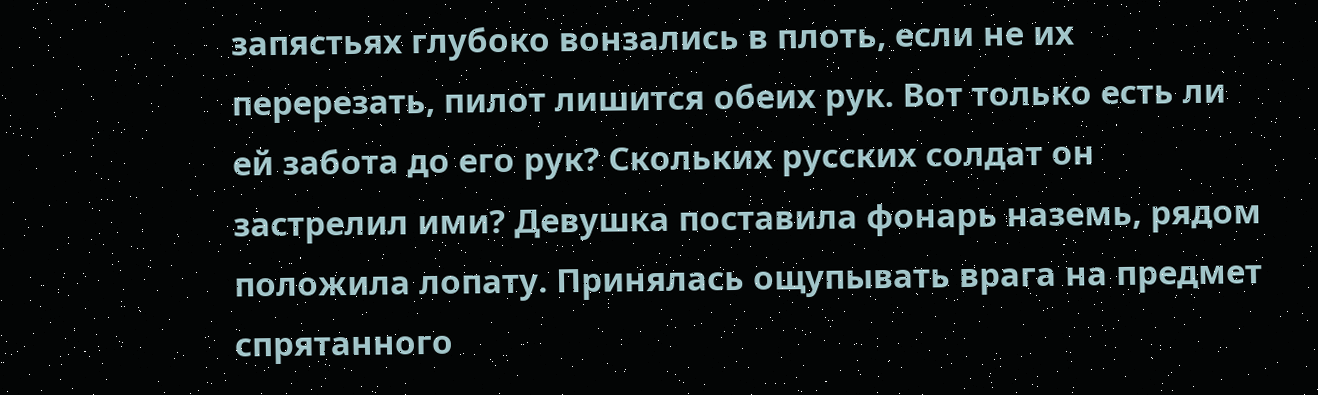запястьях глубоко вонзались в плоть, если не их перерезать, пилот лишится обеих рук. Вот только есть ли ей забота до его рук? Скольких русских солдат он застрелил ими? Девушка поставила фонарь наземь, рядом положила лопату. Принялась ощупывать врага на предмет спрятанного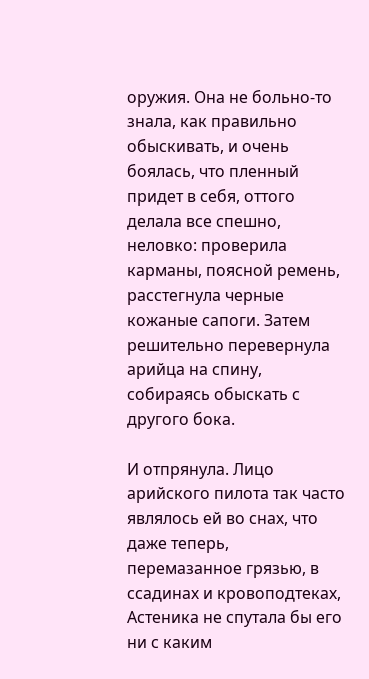оружия. Она не больно-то знала, как правильно обыскивать, и очень боялась, что пленный придет в себя, оттого делала все спешно, неловко: проверила карманы, поясной ремень, расстегнула черные кожаные сапоги. Затем решительно перевернула арийца на спину, собираясь обыскать с другого бока.

И отпрянула. Лицо арийского пилота так часто являлось ей во снах, что даже теперь, перемазанное грязью, в ссадинах и кровоподтеках, Астеника не спутала бы его ни с каким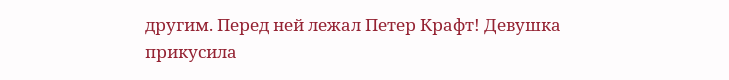другим. Перед ней лежал Петер Крафт! Девушка прикусила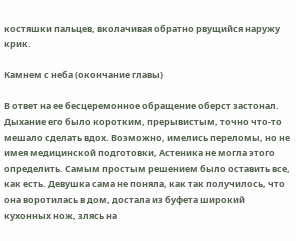костяшки пальцев, вколачивая обратно рвущийся наружу крик.

Камнем с неба (окончание главы)

В ответ на ее бесцеремонное обращение оберст застонал. Дыхание его было коротким, прерывистым, точно что-то мешало сделать вдох. Возможно, имелись переломы, но не имея медицинской подготовки, Астеника не могла этого определить. Самым простым решением было оставить все, как есть. Девушка сама не поняла, как так получилось, что она воротилась в дом, достала из буфета широкий кухонных нож, злясь на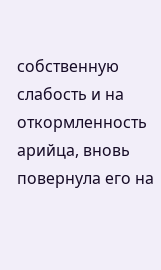собственную слабость и на откормленность арийца, вновь повернула его на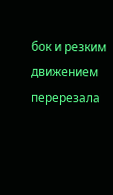бок и резким движением перерезала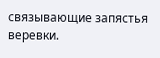связывающие запястья веревки.